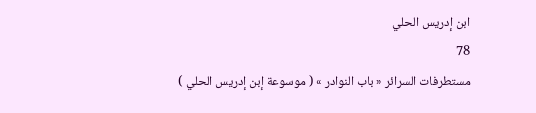ابن إدريس الحلي
78
مستطرفات السرائر « باب النوادر » ( موسوعة إبن إدريس الحلي )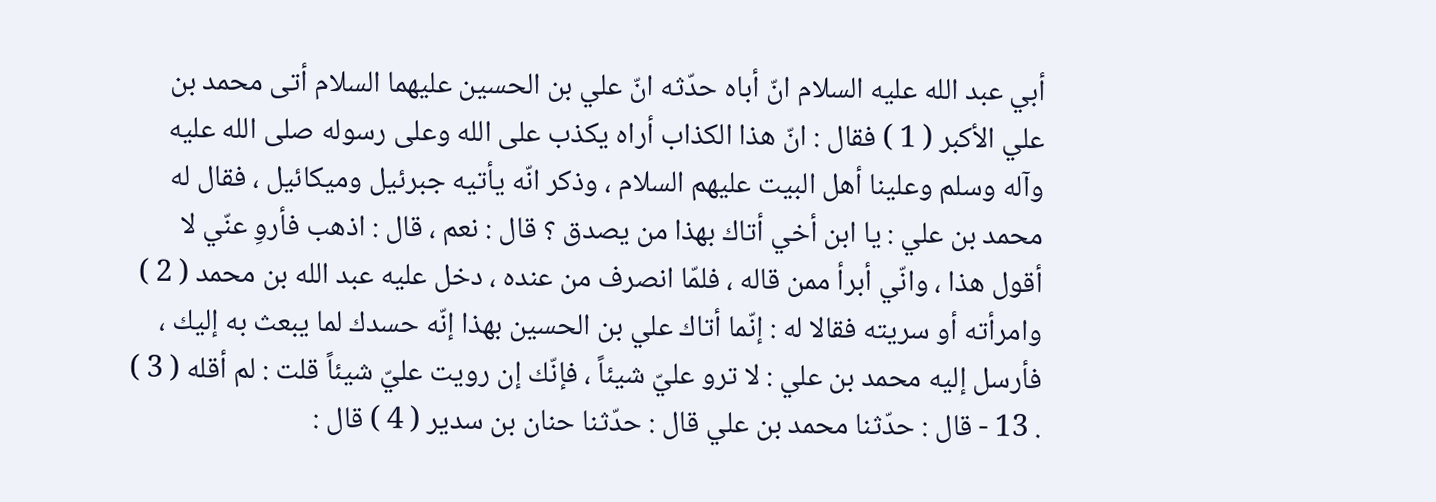أبي عبد الله عليه السلام انّ أباه حدّثه انّ علي بن الحسين عليهما السلام أتى محمد بن علي الأكبر ( 1 ) فقال : انّ هذا الكذاب أراه يكذب على الله وعلى رسوله صلى الله عليه وآله وسلم وعلينا أهل البيت عليهم السلام ، وذكر انّه يأتيه جبرئيل وميكائيل ، فقال له محمد بن علي : يا ابن أخي أتاك بهذا من يصدق ؟ قال : نعم ، قال : اذهب فأروِ عنّي لا أقول هذا ، وانّي أبرأ ممن قاله ، فلمّا انصرف من عنده ، دخل عليه عبد الله بن محمد ( 2 ) وامرأته أو سريته فقالا له : إنّما أتاك علي بن الحسين بهذا إنّه حسدك لما يبعث به إليك ، فأرسل إليه محمد بن علي : لا ترو عليّ شيئاً ، فإنّك إن رويت عليّ شيئاً قلت : لم أقله ( 3 ) . 13 - قال : حدّثنا محمد بن علي قال : حدّثنا حنان بن سدير ( 4 ) قال :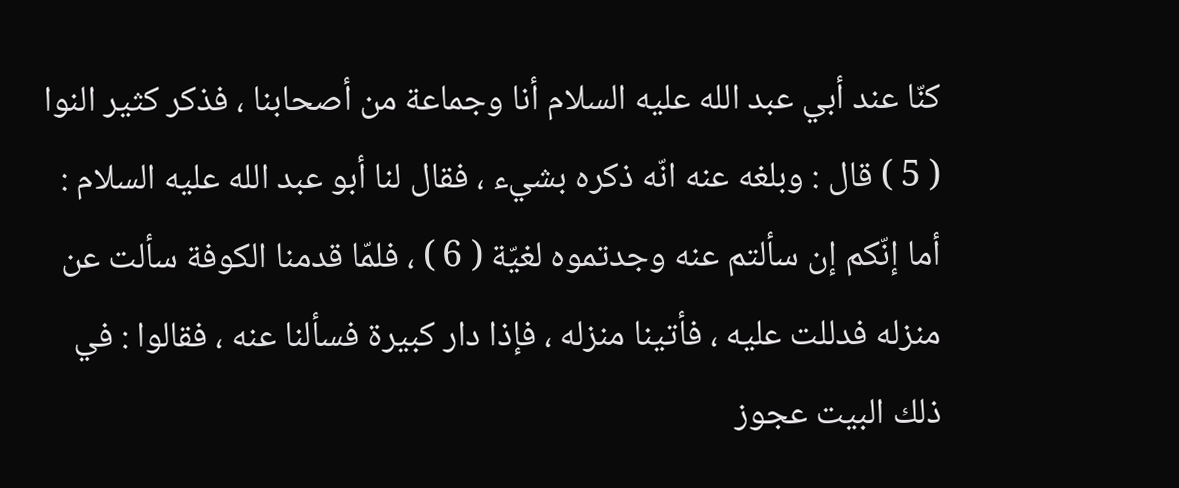كنّا عند أبي عبد الله عليه السلام أنا وجماعة من أصحابنا ، فذكر كثير النوا ( 5 ) قال : وبلغه عنه انّه ذكره بشيء ، فقال لنا أبو عبد الله عليه السلام : أما إنّكم إن سألتم عنه وجدتموه لغيّة ( 6 ) ، فلمّا قدمنا الكوفة سألت عن منزله فدللت عليه ، فأتينا منزله ، فإذا دار كبيرة فسألنا عنه ، فقالوا : في ذلك البيت عجوز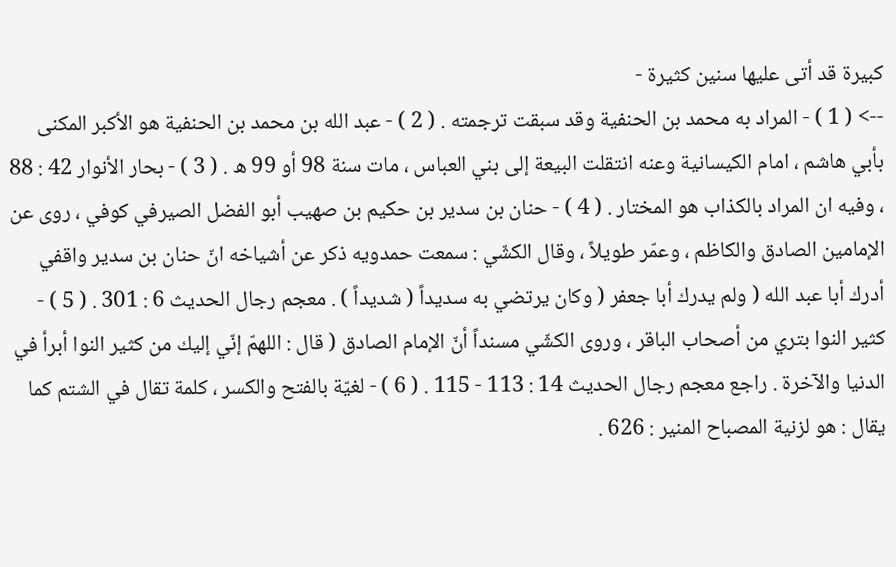كبيرة قد أتى عليها سنين كثيرة -
--> ( 1 ) - المراد به محمد بن الحنفية وقد سبقت ترجمته . ( 2 ) - عبد الله بن محمد بن الحنفية هو الأكبر المكنى بأبي هاشم ، امام الكيسانية وعنه انتقلت البيعة إلى بني العباس ، مات سنة 98 أو 99 ه . ( 3 ) - بحار الأنوار 42 : 88 ، وفيه ان المراد بالكذاب هو المختار . ( 4 ) - حنان بن سدير بن حكيم بن صهيب أبو الفضل الصيرفي كوفي ، روى عن الإمامين الصادق والكاظم ، وعمّر طويلاً ، وقال الكشّي : سمعت حمدويه ذكر عن أشياخه انّ حنان بن سدير واقفي أدرك أبا عبد الله ( ولم يدرك أبا جعفر ( وكان يرتضي به سديداً ( شديداً ) . معجم رجال الحديث 6 : 301 . ( 5 ) - كثير النوا بتري من أصحاب الباقر ، وروى الكشّي مسنداً أنّ الإمام الصادق ( قال : اللهمّ إنّي إليك من كثير النوا أبرأ في الدنيا والآخرة . راجع معجم رجال الحديث 14 : 113 - 115 . ( 6 ) - لغيّة بالفتح والكسر ، كلمة تقال في الشتم كما يقال : هو لزنية المصباح المنير : 626 .